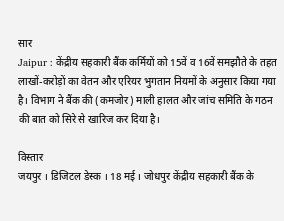सार
Jaipur : केंद्रीय सहकारी बैंक कर्मियों को 15वें व 16वें समझौते के तहत लाखों-करोड़ों का वेतन और एरियर भुगतान नियमों के अनुसार किया गया है। विभाग ने बैंक की (कमजोर) माली हालत और जांच समिति के गठन की बात को सिरे से खारिज कर दिया है।

विस्तार
जयपुर । डिजिटल डेस्क । 18 मई । जोधपुर केंद्रीय सहकारी बैंक के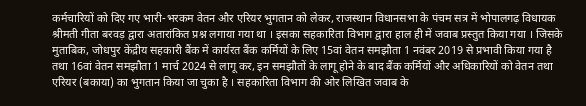कर्मचारियों को दिए गए भारी-भरकम वेतन और एरियर भुगतान को लेकर, राजस्थान विधानसभा के पंचम सत्र में भोपालगढ़ विधायक श्रीमती गीता बरवड़ द्वारा अतारांकित प्रश्न लगाया गया था । इसका सहकारिता विभाग द्वारा हाल ही में जवाब प्रस्तुत किया गया । जिसके मुताबिक, जोधपुर केंद्रीय सहकारी बैंक में कार्यरत बैंक कर्मियों के लिए 15वां वेतन समझौता 1 नवंबर 2019 से प्रभावी किया गया है तथा 16वां वेतन समझौता 1 मार्च 2024 से लागू कर, इन समझौतों के लागू होने के बाद बैंक कर्मियों और अधिकारियों को वेतन तथा एरियर (बकाया) का भुगतान किया जा चुका है । सहकारिता विभाग की ओर लिखित जवाब के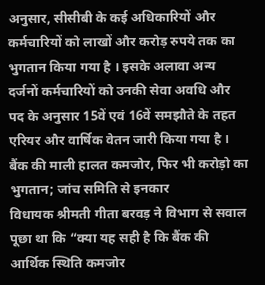अनुसार, सीसीबी के कई अधिकारियों और कर्मचारियों को लाखों और करोड़ रुपये तक का भुगतान किया गया है । इसके अलावा अन्य दर्जनों कर्मचारियों को उनकी सेवा अवधि और पद के अनुसार 15वें एवं 16वें समझौते के तहत एरियर और वार्षिक वेतन जारी किया गया है ।
बैंक की माली हालत कमजोर, फिर भी करोड़ो का भुगतान; जांच समिति से इनकार
विधायक श्रीमती गीता बरवड़ ने विभाग से सवाल पूछा था कि “क्या यह सही है कि बैंक की आर्थिक स्थिति कमजोर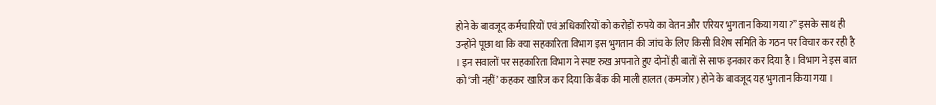होने के बावजूद कर्मचारियों एवं अधिकारियों को करोड़ों रुपये का वेतन और एरियर भुगतान किया गया?” इसके साथ ही उन्होंने पूछा था कि क्या सहकारिता विभाग इस भुगतान की जांच के लिए किसी विशेष समिति के गठन पर विचार कर रही है । इन सवालों पर सहकारिता विभाग ने स्पष्ट रुख अपनाते हुए दोनों ही बातों से साफ इनकार कर दिया है । विभाग ने इस बात को ‘जी नहीं’ कहकर खारिज कर दिया कि बैंक की माली हालत (कमजोर) होने के बावजूद यह भुगतान किया गया ।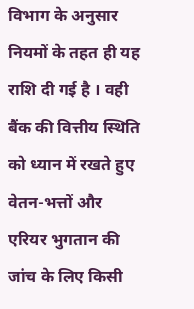विभाग के अनुसार नियमों के तहत ही यह राशि दी गई है । वही बैंक की वित्तीय स्थिति को ध्यान में रखते हुए वेतन-भत्तों और एरियर भुगतान की जांच के लिए किसी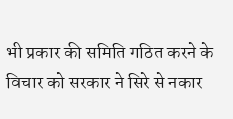भी प्रकार की समिति गठित करने के विचार को सरकार ने सिरे से नकार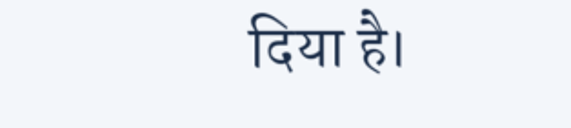दिया है।